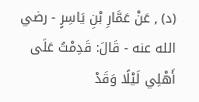(د) , عَنْ عَمَّارِ بْنِ يَاسِرٍ - رضي الله عنه - قَالَ: قَدِمْتُ عَلَى أَهْلِي لَيْلًا وَقَدْ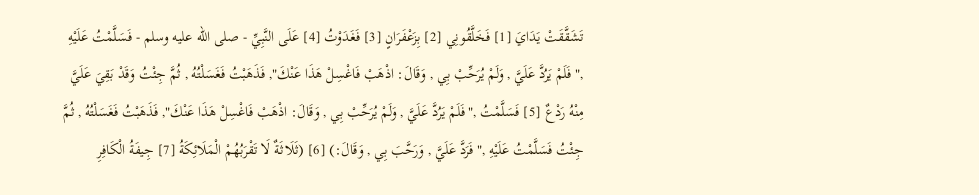تَشَقَّقَتْ يَدَايَ [1] فَخَلَّقُونِي [2] بِزَعْفَرَانٍ [3] فَغَدَوْتُ [4] عَلَى النَّبِيِّ - صلى الله عليه وسلم - فَسَلَّمْتُ عَلَيْهِ ,"فَلَمْ يَرُدَّ عَلَيَّ , وَلَمْ يُرَحِّبْ بِي , وَقَالَ: اذْهَبْ فَاغْسِلْ هَذَا عَنْكَ", فَذَهَبْتُ فَغَسَلْتُهُ , ثُمَّ جِئْتُ وَقَدْ بَقِيَ عَلَيَّ مِنْهُ رَدْعٌ [5] فَسَلَّمْتُ ,"فَلَمْ يَرُدَّ عَلَيَّ , وَلَمْ يُرَحِّبْ بِي , وَقَالَ: اذْهَبْ فَاغْسِلْ هَذَا عَنْكَ", فَذَهَبْتُ فَغَسَلْتُهُ , ثُمَّ جِئْتُ فَسَلَّمْتُ عَلَيْهِ ,"فَرَدَّ عَلَيَّ , وَرَحَّبَ بِي , وَقَالَ:) [6] (ثَلَاثَةٌ لَا تَقْرَبُهُمْ الْمَلَائِكَةُ [7] جِيفَةُ الْكَافِرِ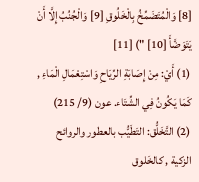[8] وَالْمُتَضَمِّخُ بِالْخَلُوقِ [9] وَالْجُنُبُ إِلَّا أَنْ يَتَوَضَّأَ [10] ") [11]
(1) أَيْ: مِنْ إِصَابَةِ الرِّيَاحِ وَاسْتِعْمَالِ الْمَاءِ , كَمَا يَكُونُ فِي الشِّتَاء. عون (9/ 215)
(2) التَّخَلُّق: التَطَيُّب بالعطور والروائح الزكية , كالخَلوق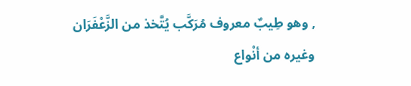, وهو طِيبٌ معروف مُرَكَّب يُتَّخذ من الزَّعْفَرَان وغيره من أنْواع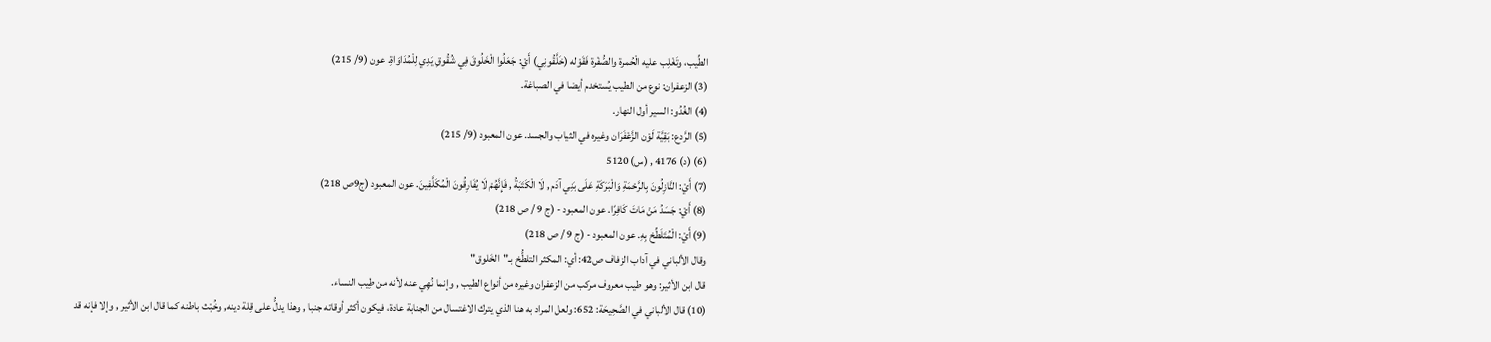الطِّيب، وتَغْلِب عليه الْحُمرة والصُّفْرة فَقَوْله (خَلَّقُونِي) أَيْ: جَعَلُوا الْخَلُوقَ فِي شُقُوقِ يَدِي لِلْمُدَاوَاةِ. عون (9/ 215)
(3) الزعفران: نوع من الطيب يُستخدم أيضا في الصباغة.
(4) الغُدُو: السير أول النهار.
(5) الرَّدع: بَقِيَّة لَوْن الزَّعْفَرَان وغيره في الثياب والجسد. عون المعبود (9/ 215)
(6) (د) 4176 , (س) 5120
(7) أَيْ: النَّازِلُونَ بِالرَّحْمَةِ وَالْبَرَكَةِ عَلَى بَنِي آدَم , لَا الْكَتَبَةُ , فَإِنَّهُمْ لَا يُفَارِقُونَ الْمُكَلَّفِينَ. عون المعبود (ج9ص 218)
(8) أَيْ: جَسَدُ مَنْ مَاتَ كَافِرًا. عون المعبود - (ج 9 / ص 218)
(9) أَيْ: الْمُتَلَطِّخ بِهِ. عون المعبود - (ج 9 / ص 218)
وقال الألباني في آداب الزفاف ص42: أي: المكثر التلطُّخ بـ"الخَلوق"
قال ابن الأثير: وهو طيب معروف مركب من الزعفران وغيره من أنواع الطيب , وإنما نُهِي عنه لأنه من طِيب النساء.
(10) قال الألباني في الصَّحِيحَة: 652: ولعل المراد به هنا الذي يترك الاغتسال من الجنابة عادة، فيكون أكثر أوقاته جنبا , وهذا يدلُّ على قِلة دينه, وخُبْث باطنه كما قال ابن الأثير , وإلا فإنه قد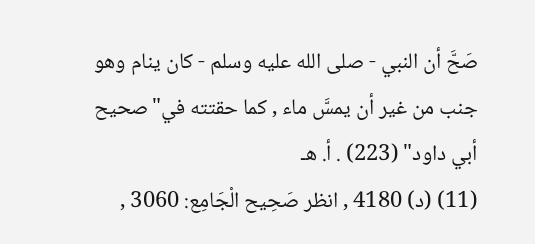صَحَّ أن النبي - صلى الله عليه وسلم - كان ينام وهو جنب من غير أن يمسَّ ماء , كما حقتته في"صحيح أبي داود" (223) . أ. هـ
(11) (د) 4180 , انظر صَحِيح الْجَامِع: 3060 ,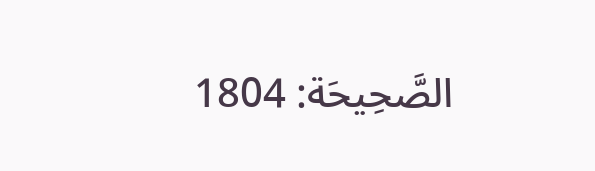الصَّحِيحَة: 1804